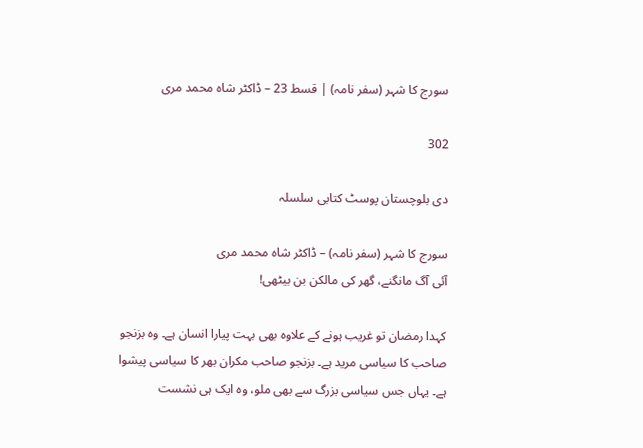سورج کا شہر (سفر نامہ) | قسط 23 – ڈاکٹر شاہ محمد مری

302

دی بلوچستان پوسٹ کتابی سلسلہ

سورج کا شہر (سفر نامہ) – ڈاکٹر شاہ محمد مری
آئی آگ مانگنے، گھر کی مالکن بن بیٹھی!

کہدا رمضان تو غریب ہونے کے علاوہ بھی بہت پیارا انسان ہے۔ وہ بزنجو صاحب کا سیاسی مرید ہے۔ بزنجو صاحب مکران بھر کا سیاسی پیشوا ہے۔ یہاں جس سیاسی بزرگ سے بھی ملو، وہ ایک ہی نشست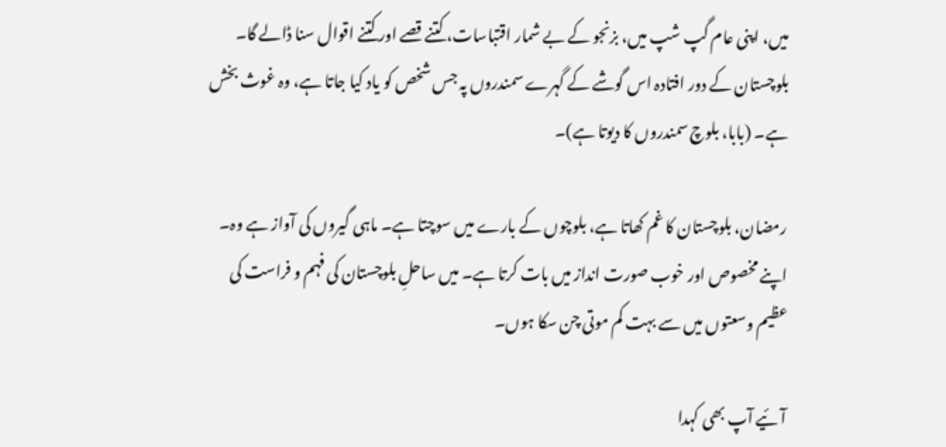میں، اپنی عام گپ شپ میں، بزنجو کے بے شمار اقتباسات، کتنے قصے اور کتنے اقوال سنا ڈالے گا۔ بلوچستان کے دور افتادہ اس گوشے کے گہرے سمندروں پہ جس شخص کو یاد کیا جاتا ہے، وہ غوث بخش ہے۔ (بابا، بلوچ سمندروں کا دیوتا ہے)۔

رمضان، بلوچستان کا غم کھاتا ہے، بلوچوں کے بارے میں سوچتا ہے۔ ماہی گیروں کی آواز ہے وہ۔ اپنے مخصوص اور خوب صورت انداز میں بات کرتا ہے۔ میں ساحلِ بلوچستان کی فہم و فراست کی عظیم وسعتوں میں سے بہت کم موتی چن سکا ہوں۔

آئیے آپ بھی کہدا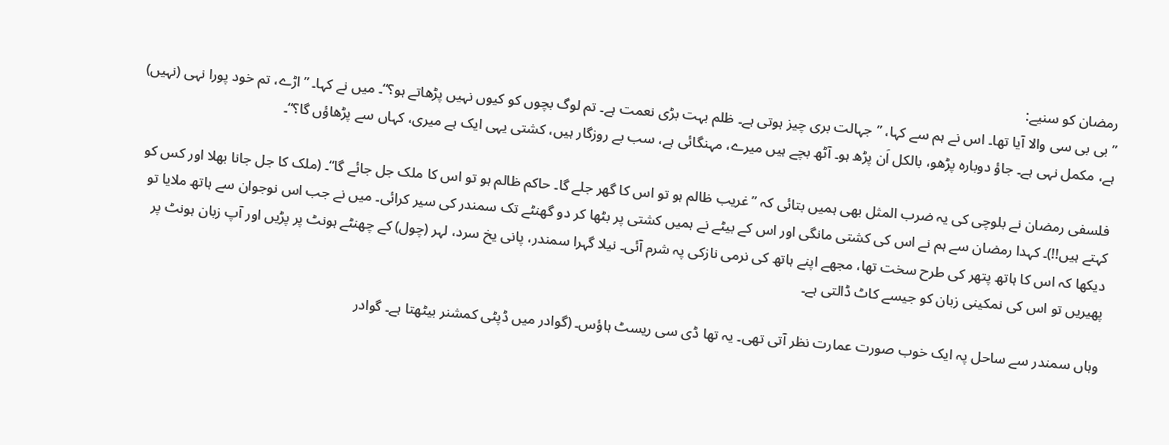رمضان کو سنیے:
”بی بی سی والا آیا تھا۔ اس نے ہم سے کہا، ”جہالت بری چیز ہوتی ہے۔ ظلم بہت بڑی نعمت ہے۔ تم لوگ بچوں کو کیوں نہیں پڑھاتے ہو؟“۔ میں نے کہا۔ ”اڑے، تم خود پورا نہی (نہیں) ہے، مکمل نہی ہے۔ جاؤ دوبارہ پڑھو، بالکل اَن پڑھ ہو۔ آٹھ بچے ہیں میرے، مہنگائی ہے، سب بے روزگار ہیں، کشتی یہی ایک ہے میری، کہاں سے پڑھاؤں گا؟“۔

فلسفی رمضان نے بلوچی کی یہ ضرب المثل بھی ہمیں بتائی کہ ”غریب ظالم ہو تو اس کا گھر جلے گا۔ حاکم ظالم ہو تو اس کا ملک جل جائے گا“۔ (ملک کا جل جانا بھلا اور کس کو کہتے ہیں!!)۔ کہدا رمضان سے ہم نے اس کی کشتی مانگی اور اس کے بیٹے نے ہمیں کشتی پر بٹھا کر دو گھنٹے تک سمندر کی سیر کرائی۔ میں نے جب اس نوجوان سے ہاتھ ملایا تو دیکھا کہ اس کا ہاتھ پتھر کی طرح سخت تھا، مجھے اپنے ہاتھ کی نرمی نازکی پہ شرم آئی۔ نیلا گہرا سمندر، پانی یخ سرد، لہر (چول) کے چھنٹے ہونٹ پر پڑیں اور آپ زبان ہونٹ پر پھیریں تو اس کی نمکینی زبان کو جیسے کاٹ ڈالتی ہے۔

وہاں سمندر سے ساحل پہ ایک خوب صورت عمارت نظر آتی تھی۔ یہ تھا ڈی سی ریسٹ ہاؤس۔ (گوادر میں ڈپٹی کمشنر بیٹھتا ہے۔ گوادر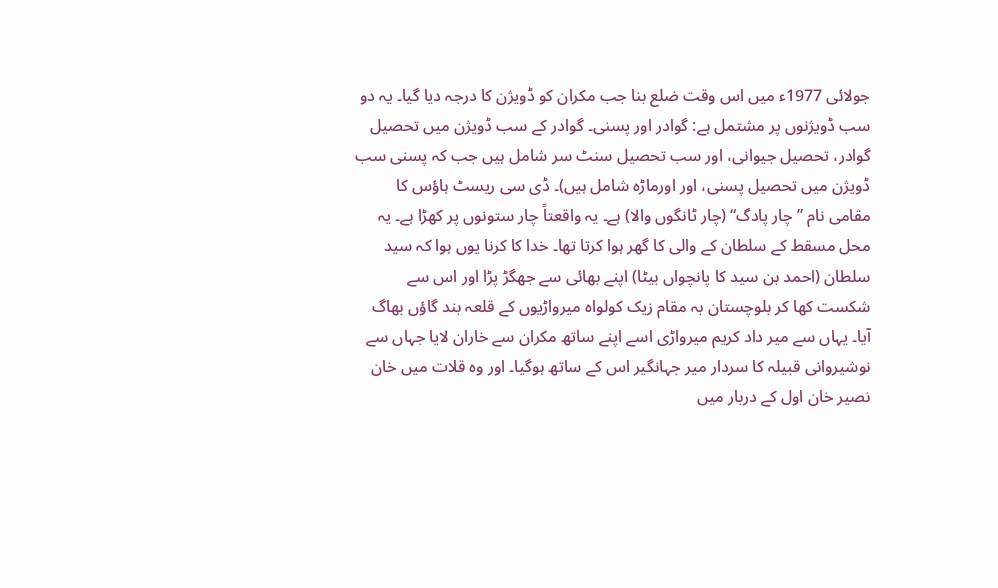جولائی 1977ء میں اس وقت ضلع بنا جب مکران کو ڈویژن کا درجہ دیا گیا۔ یہ دو سب ڈویژنوں پر مشتمل ہے: گوادر اور پسنی۔ گوادر کے سب ڈویژن میں تحصیل گوادر، تحصیل جیوانی، اور سب تحصیل سنٹ سر شامل ہیں جب کہ پسنی سب ڈویژن میں تحصیل پسنی، اور اورماڑہ شامل ہیں)۔ ڈی سی ریسٹ ہاؤس کا مقامی نام ”چار پادگ“ (چار ٹانگوں والا) ہے۔ یہ واقعتاً چار ستونوں پر کھڑا ہے۔ یہ محل مسقط کے سلطان کے والی کا گھر ہوا کرتا تھا۔ خدا کا کرنا یوں ہوا کہ سید سلطان (احمد بن سید کا پانچواں بیٹا) اپنے بھائی سے جھگڑ پڑا اور اس سے شکست کھا کر بلوچستان بہ مقام زیک کولواہ میرواڑیوں کے قلعہ بند گاؤں بھاگ آیا۔ یہاں سے میر داد کریم میرواڑی اسے اپنے ساتھ مکران سے خاران لایا جہاں سے نوشیروانی قبیلہ کا سردار میر جہانگیر اس کے ساتھ ہوگیا۔ اور وہ قلات میں خان نصیر خان اول کے دربار میں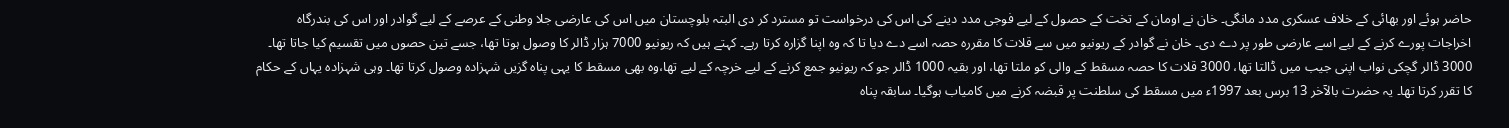حاضر ہوئے اور بھائی کے خلاف عسکری مدد مانگی۔ خان نے اومان کے تخت کے حصول کے لیے فوجی مدد دینے کی اس کی درخواست تو مسترد کر دی البتہ بلوچستان میں اس کی عارضی جلا وطنی کے عرصے کے لیے گوادر اور اس کی بندرگاہ اخراجات پورے کرنے کے لیے اسے عارضی طور پر دے دی۔ خان نے گوادر کے ریونیو میں سے قلات کا مقررہ حصہ اسے دے دیا تا کہ وہ اپنا گزارہ کرتا رہے۔ کہتے ہیں کہ ریونیو 7000 ہزار ڈالر کا وصول ہوتا تھا، جسے تین حصوں میں تقسیم کیا جاتا تھا۔ 3000 ڈالر گچکی نواب اپنی جیب میں ڈالتا تھا، 3000 قلات کا حصہ مسقط کے والی کو ملتا تھا، اور بقیہ 1000 ڈالر جو کہ ریونیو جمع کرنے کے لیے خرچہ کے لیے تھا،وہ بھی مسقط کا یہی پناہ گزیں شہزادہ وصول کرتا تھا۔ وہی شہزادہ یہاں کے حکام کا تقرر کرتا تھا۔ یہ حضرت بالآخر 13 برس بعد 1997ء میں مسقط کی سلطنت پر قبضہ کرنے میں کامیاب ہوگیا۔ سابقہ پناہ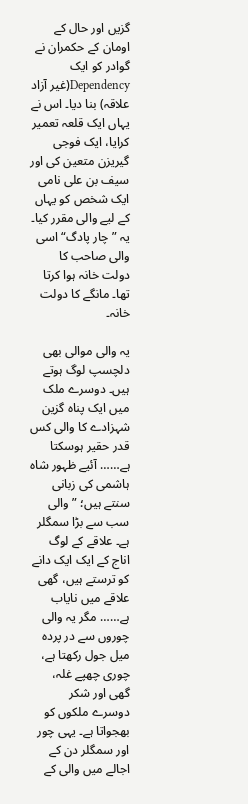گزیں اور حال کے اومان کے حکمران نے گوادر کو ایک Dependency(غیر آزاد علاقہ) بنا دیا۔ اس نے یہاں ایک قلعہ تعمیر کرایا، ایک فوجی گیریزن متعین کی اور سیف بن علی نامی ایک شخص کو یہاں کے لیے والی مقرر کیا۔ یہ ”چار پادگ“ اسی والی صاحب کا دولت خانہ ہوا کرتا تھا۔ مانگے کا دولت خانہ۔

یہ والی موالی بھی دلچسپ لوگ ہوتے ہیں۔ دوسرے ملک میں ایک پناہ گزین شہزادے کا والی کس قدر حقیر ہوسکتا ہے…… آئیے ظہور شاہ ہاشمی کی زبانی سنتے ہیں؛ ”والی سب سے بڑا سمگلر ہے۔ علاقے کے لوگ اناج کے ایک ایک دانے کو ترستے ہیں، گھی علاقے میں نایاب ہے…… مگر یہ والی چوروں سے در پردہ میل جول رکھتا ہے، چوری چھپے غلہ، گھی اور شکر دوسرے ملکوں کو بھجواتا ہے۔ یہی چور اور سمگلر دن کے اجالے میں والی کے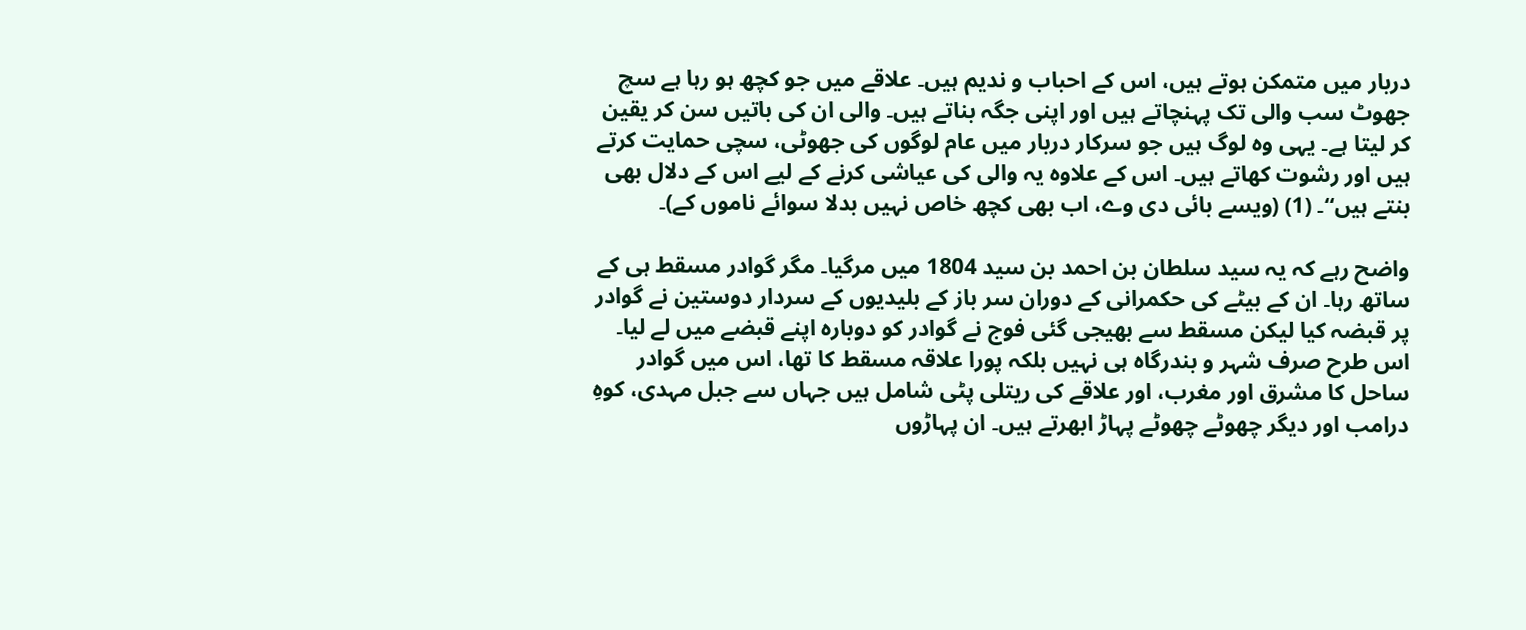دربار میں متمکن ہوتے ہیں، اس کے احباب و ندیم ہیں۔ علاقے میں جو کچھ ہو رہا ہے سچ جھوٹ سب والی تک پہنچاتے ہیں اور اپنی جگہ بناتے ہیں۔ والی ان کی باتیں سن کر یقین کر لیتا ہے۔ یہی وہ لوگ ہیں جو سرکار دربار میں عام لوگوں کی جھوٹی، سچی حمایت کرتے ہیں اور رشوت کھاتے ہیں۔ اس کے علاوہ یہ والی کی عیاشی کرنے کے لیے اس کے دلال بھی بنتے ہیں“۔ (1) (ویسے بائی دی وے، اب بھی کچھ خاص نہیں بدلا سوائے ناموں کے)۔

واضح رہے کہ یہ سید سلطان بن احمد بن سید 1804 میں مرگیا۔ مگر گوادر مسقط ہی کے ساتھ رہا۔ ان کے بیٹے کی حکمرانی کے دوران سر باز کے بلیدیوں کے سردار دوستین نے گوادر پر قبضہ کیا لیکن مسقط سے بھیجی گئی فوج نے گوادر کو دوبارہ اپنے قبضے میں لے لیا۔ اس طرح صرف شہر و بندرگاہ ہی نہیں بلکہ پورا علاقہ مسقط کا تھا، اس میں گوادر ساحل کا مشرق اور مغرب، اور علاقے کی ریتلی پٹی شامل ہیں جہاں سے جبل مہدی، کوہِ درامب اور دیگر چھوٹے چھوٹے پہاڑ ابھرتے ہیں۔ ان پہاڑوں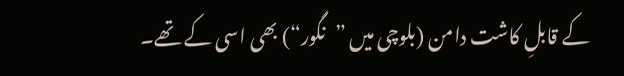کے قابلِ کاشت دامن (بلوچی میں ”نگور“) بھی اسی کے تھے۔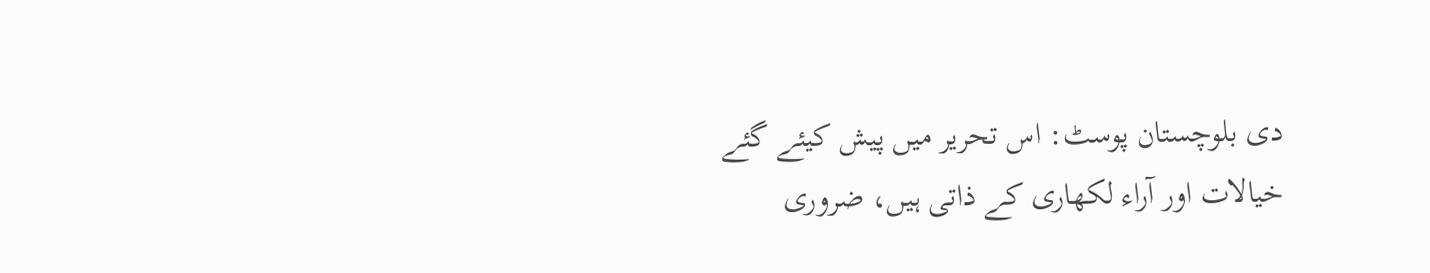دی بلوچستان پوسٹ: اس تحریر میں پیش کیئے گئے خیالات اور آراء لکھاری کے ذاتی ہیں، ضروری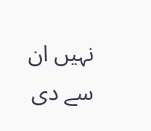نہیں ان سے دی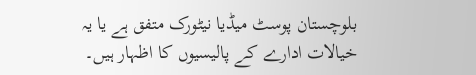بلوچستان پوسٹ میڈیا نیٹورک متفق ہے یا یہ خیالات ادارے کے پالیسیوں کا اظہار ہیں۔